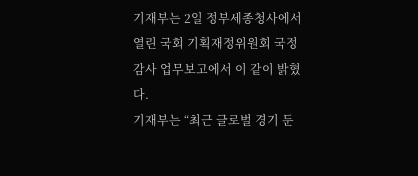기재부는 2일 정부세종청사에서 열린 국회 기획재정위원회 국정감사 업무보고에서 이 같이 밝혔다.
기재부는 “최근 글로벌 경기 둔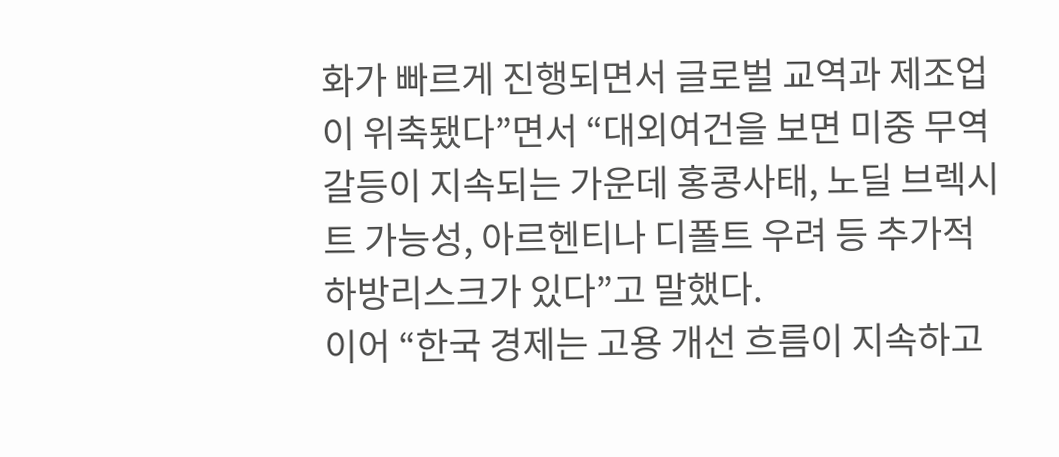화가 빠르게 진행되면서 글로벌 교역과 제조업이 위축됐다”면서 “대외여건을 보면 미중 무역갈등이 지속되는 가운데 홍콩사태, 노딜 브렉시트 가능성, 아르헨티나 디폴트 우려 등 추가적 하방리스크가 있다”고 말했다.
이어 “한국 경제는 고용 개선 흐름이 지속하고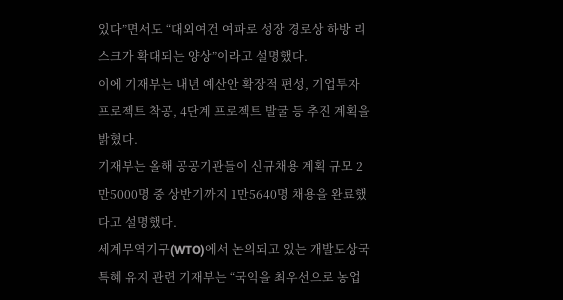있다”면서도 “대외여건 여파로 성장 경로상 하방 리스크가 확대되는 양상”이라고 설명했다.
이에 기재부는 내년 예산안 확장적 편성, 기업투자 프로젝트 착공, 4단계 프로젝트 발굴 등 추진 계획을 밝혔다.
기재부는 올해 공공기관들이 신규채용 계획 규모 2만5000명 중 상반기까지 1만5640명 채용을 완료했다고 설명했다.
세계무역기구(WTO)에서 논의되고 있는 개발도상국 특혜 유지 관련 기재부는 “국익을 최우선으로 농업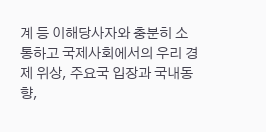계 등 이해당사자와 충분히 소통하고 국제사회에서의 우리 경제 위상, 주요국 입장과 국내동향,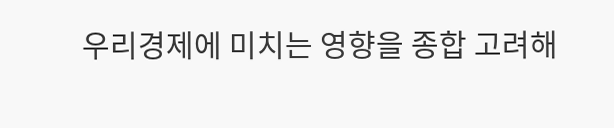우리경제에 미치는 영향을 종합 고려해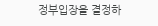정부입장을 결정하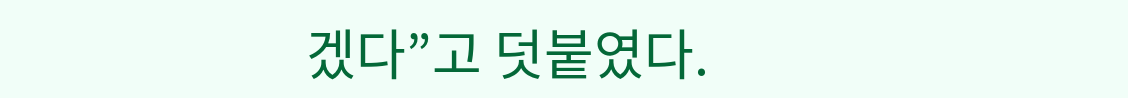겠다”고 덧붙였다.